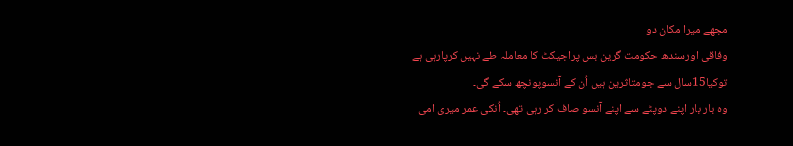مجھے میرا مکان دو
وفاقی اورسندھ حکومت گرین بس پراجیکٹ کا معاملہ طے نہیں کرپارہی ہے توکیا15سال سے جومتاثرین ہیں اُن کے آنسوپونچھ سکے گی۔
وہ بار بار اپنے دوپٹے سے اپنے آنسو صاف کر رہی تھی۔ اُنکی عمر میری امی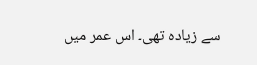سے زیادہ تھی۔ اس عمر میں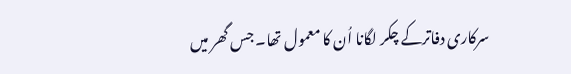سرکاری دفاترکے چکر لگانا اُن کا معمول تھا۔ جس گھر میں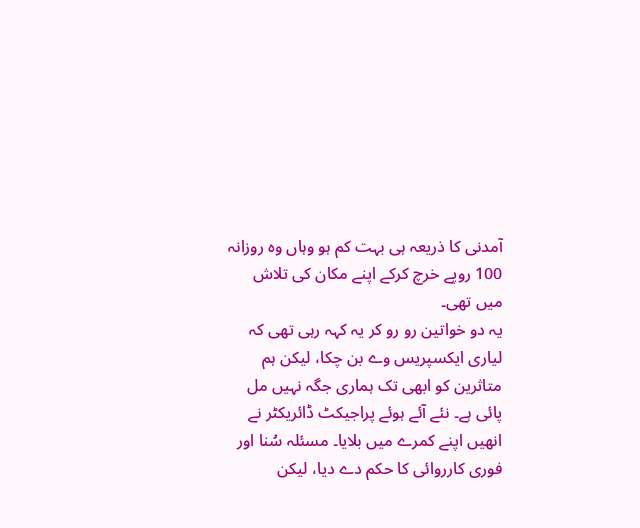آمدنی کا ذریعہ ہی بہت کم ہو وہاں وہ روزانہ 100 روپے خرچ کرکے اپنے مکان کی تلاش میں تھی۔
یہ دو خواتین رو رو کر یہ کہہ رہی تھی کہ لیاری ایکسپریس وے بن چکا، لیکن ہم متاثرین کو ابھی تک ہماری جگہ نہیں مل پائی ہے۔ نئے آئے ہوئے پراجیکٹ ڈائریکٹر نے انھیں اپنے کمرے میں بلایا۔ مسئلہ سُنا اور فوری کارروائی کا حکم دے دیا، لیکن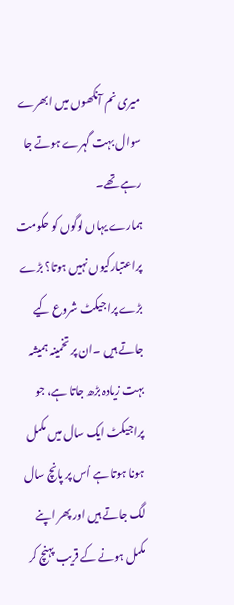میری نم آنکھوں میں ابھرے سوال بہت گہرے ہوتے جا رہے تھے۔
ہمارے یہاں لوگوں کو حکومت پراعتبارکیوں نہیں ہوتا؟ بڑے بڑے پراجیکٹ شروع کیے جاتے ہیں ۔ان پر تخمینہ ہمیشہ بہت زیادہ بڑھ جاتا ہے، جو پراجیکٹ ایک سال میں مکمل ہونا ہوتا ہے اُس پر پانچ سال لگ جاتے ہیں اور پھر اپنے مکمل ہونے کے قریب پہنچ کر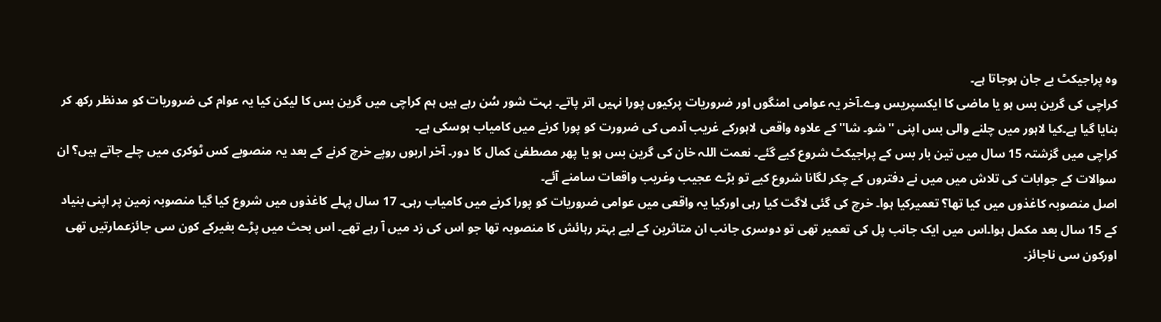وہ پراجیکٹ بے جان ہوجاتا ہے۔
کراچی کی گرین بس ہو یا ماضی کا ایکسپریس وے۔آخر یہ عوامی امنگوں اور ضروریات پرکیوں پورا نہیں اتر پاتے۔ بہت شور سُن رہے ہیں ہم کراچی میں گرین بس کا لیکن کیا یہ عوام کی ضروریات کو مدنظر رکھ کر بنایا گیا ہے۔کیا لاہور میں چلنے والی بس اپنی ''شو۔ شا'' کے علاوہ واقعی لاہورکے غریب آدمی کی ضرورت کو پورا کرنے میں کامیاب ہوسکی ہے۔
کراچی میں گزشتہ 15 سال میں تین بار بس کے پراجیکٹ شروع کیے گئے۔ نعمت اللہ خان کی گرین بس ہو یا پھر مصطفیٰ کمال کا دور۔ آخر اربوں روپے خرچ کرنے کے بعد یہ منصوبے کس ٹوکری میں چلے جاتے ہیں؟ ان سوالات کے جوابات کی تلاش میں میں نے دفتروں کے چکر لگانا شروع کیے تو بڑے عجیب وغریب واقعات سامنے آئے۔
اصل منصوبہ کاغذوں میں کیا تھا؟ تعمیرکیا ہوا۔ خرچ کی گئی لاگت کیا رہی اورکیا یہ واقعی میں عوامی ضروریات کو پورا کرنے میں کامیاب رہی۔ 17 سال پہلے کاغذوں میں شروع کیا گیا منصوبہ زمین پر اپنی بنیاد کے 15 سال بعد مکمل ہوا۔اس میں ایک جانب پل کی تعمیر تھی تو دوسری جانب ان متاثرین کے لیے بہتر رہائش کا منصوبہ تھا جو اس کی زد میں آ رہے تھے۔ اس بحث میں پڑے بغیرکے کون سی جائزعمارتیں تھی اورکون سی ناجائز۔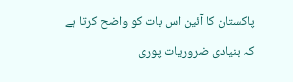پاکستان کا آئین اس بات کو واضح کرتا ہے کہ بنیادی ضروریات پوری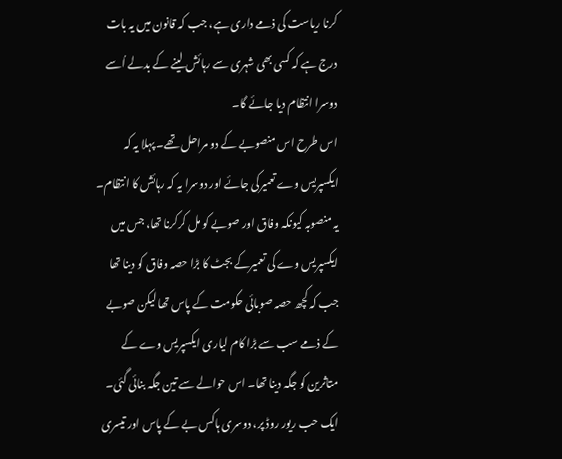کرنا ریاست کی ذمے داری ہے، جب کہ قانون میں یہ بات درج ہے کہ کسی بھی شہری سے رہائش لینے کے بدلے اُسے دوسرا انتظام دیا جائے گا۔
اس طرح اس منصوبے کے دو مراحل تھے۔ پہلا یہ کہ ایکسپریس وے تعمیرکی جائے اور دوسرا یہ کہ رہائش کا انتظام۔
یہ منصوبہ کیونکہ وفاق اور صوبے کو مل کرکرنا تھا، جس میں ایکسپریس وے کی تعمیرکے بجٹ کا بڑا حصہ وفاق کو دینا تھا جب کہ کچھ حصہ صوبائی حکومت کے پاس تھا لیکن صوبے کے ذمے سب سے بڑا کام لیاری ایکسپریس وے کے متاثرین کو جگہ دینا تھا۔ اس حوالے سے تین جگہ بنائی گئی۔
ایک حب ریور روڈ پر، دوسری ہاکس بے کے پاس اور تیسری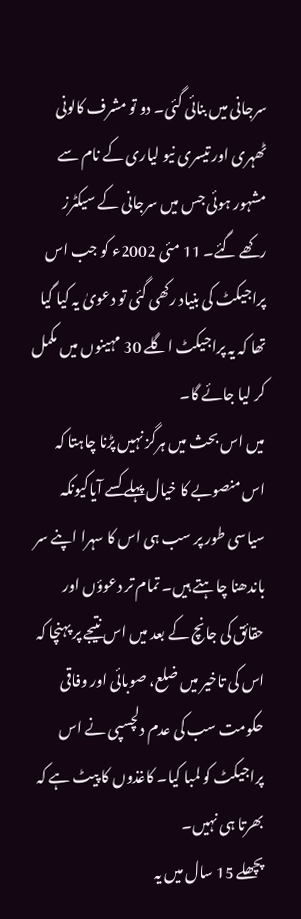سرجانی میں بنائی گئی۔ دو تو مشرف کالونی ٹھہری اور تیسری نیو لیاری کے نام سے مشہور ہوئی جس میں سرجانی کے سیکٹرز رکھے گئے۔ 11 مئی 2002ء کو جب اس پراجیکٹ کی بنیاد رکھی گئی تو دعویٰ یہ کیا گیا تھا کہ یہ پراجیکٹ اگلے 30 مہینوں میں مکمل کر لیا جائے گا۔
میں اس بحث میں ہرگز نہیں پڑنا چاہتا کہ اس منصوبے کا خیال پہلے کسے آیاکیونکہ سیاسی طور پر سب ہی اس کا سہرا اپنے سر باندھنا چاہتے ہیں۔ تمام تر دعوؤں اور حقائق کی جانچ کے بعد میں اس نتیجے پر پہنچا کہ اس کی تاخیر میں ضلع، صوبائی اور وفاقی حکومت سب کی عدم دلچسپی نے اس پراجیکٹ کو لمبا کیا۔ کاغذوں کا پیٹ ہے کہ بھرتا ہی نہیں۔
پچھلے 15 سال میں یہ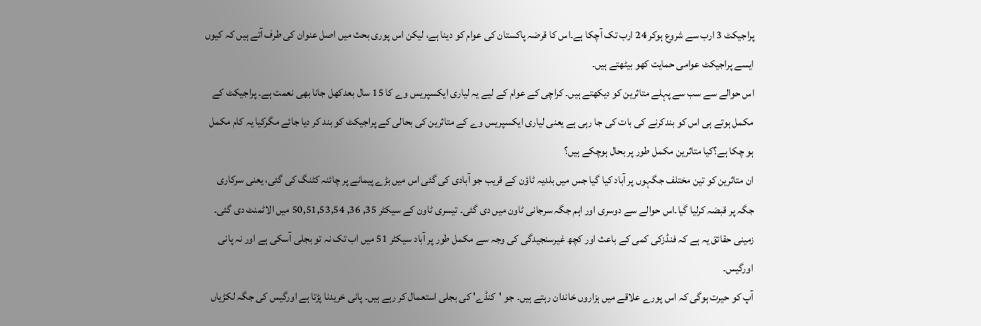پراجیکٹ 3 ارب سے شروع ہوکر 24 ارب تک آچکا ہے۔اس کا قرضہ پاکستان کی عوام کو دینا ہے، لیکن اس پوری بحث میں اصل عنوان کی طرف آتے ہیں کہ کیوں ایسے پراجیکٹ عوامی حمایت کھو بیٹھتے ہیں۔
اس حوالے سے سب سے پہلے متاثرین کو دیکھتے ہیں۔ کراچی کے عوام کے لیے یہ لیاری ایکسپریس وے کا 15 سال بعدکھل جانا بھی نعمت ہے۔ پراجیکٹ کے مکمل ہوتے ہی اس کو بندکرنے کی بات کی جا رہی ہے یعنی لیاری ایکسپریس وے کے متاثرین کی بحالی کے پراجیکٹ کو بند کر دیا جائے مگرکیا یہ کام مکمل ہو چکا ہے؟کیا متاثرین مکمل طور پر بحال ہوچکے ہیں؟
ان متاثرین کو تین مختلف جگہوں پر آباد کیا گیا جس میں بلدیہ ٹاؤن کے قریب جو آبادی کی گئی اس میں بڑے پیمانے پر چائنہ کٹنگ کی گئی، یعنی سرکاری جگہ پر قبضہ کرلیا گیا۔اس حوالے سے دوسری اور اہم جگہ سرجانی ٹاون میں دی گئی۔ تیسری ٹاون کے سیکٹر 35, 36, 50,51,53,54 میں الاٹمنٹ دی گئی۔ زمینی حقائق یہ ہے کہ فنڈزکی کمی کے باعث اور کچھ غیرسنجیدگی کی وجہ سے مکمل طور پر آباد سیکٹر 51 میں اب تک نہ تو بجلی آسکی ہے اور نہ پانی اورگیس۔
آپ کو حیرت ہوگی کہ اس پورے علاقے میں ہزاروں خاندان رہتے ہیں۔ جو 'کنڈے' کی بجلی استعمال کر رہے ہیں۔ پانی خریدنا پڑتا ہے اورگیس کی جگہ لکڑیاں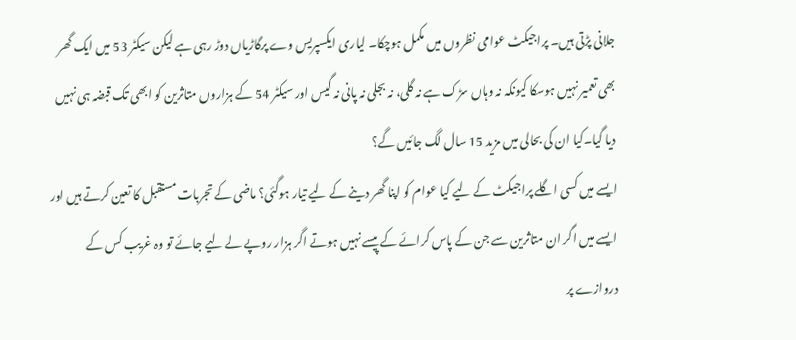جلانی پڑتی ہیں۔ پراجیکٹ عوامی نظروں میں مکمل ہوچکا۔ لیاری ایکسپریس وے پرگاڑیاں دوڑ رہی ہے لیکن سیکٹر 53 میں ایک گھر بھی تعمیر نہیں ہوسکا کیونکہ نہ وہاں سڑک ہے نہ گلی، نہ بجلی نہ پانی نہ گیس اور سیکٹر 54 کے ہزاروں متاثرین کو ابھی تک قبضہ ہی نہیں دیا گیا۔کیا ان کی بحالی میں مزید 15 سال لگ جائیں گے؟
ایسے میں کسی اگلے پراجیکٹ کے لیے کیا عوام کو اپنا گھر دینے کے لیے تیار ہوگئی؟ ماضی کے تجربات مستقبل کا تعین کرتے ہیں اور ایسے میں اگر ان متاثرین سے جن کے پاس کرائے کے پیسے نہیں ہوتے اگر ہزار روپے لے لیے جائے تو وہ غریب کس کے دروازے پر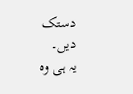دستک دیں۔
یہ ہی وہ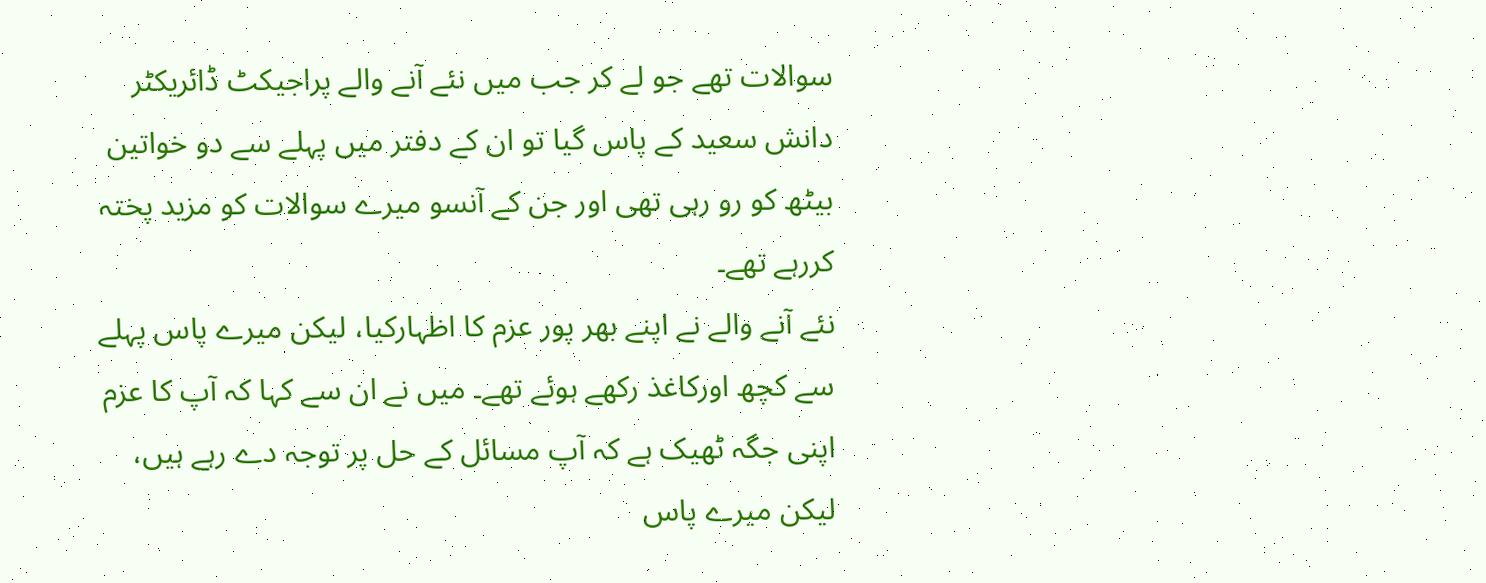سوالات تھے جو لے کر جب میں نئے آنے والے پراجیکٹ ڈائریکٹر دانش سعید کے پاس گیا تو ان کے دفتر میں پہلے سے دو خواتین بیٹھ کو رو رہی تھی اور جن کے آنسو میرے سوالات کو مزید پختہ کررہے تھے۔
نئے آنے والے نے اپنے بھر پور عزم کا اظہارکیا، لیکن میرے پاس پہلے سے کچھ اورکاغذ رکھے ہوئے تھے۔ میں نے ان سے کہا کہ آپ کا عزم اپنی جگہ ٹھیک ہے کہ آپ مسائل کے حل پر توجہ دے رہے ہیں، لیکن میرے پاس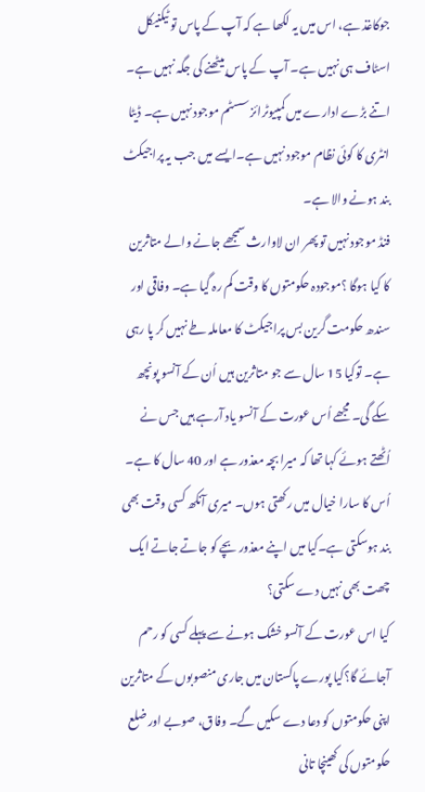جوکاغذ ہے، اس میں یہ لکھا ہے کہ آپ کے پاس تو ٹیکنیکل اسٹاف ہی نہیں ہے۔ آپ کے پاس بیٹھنے کی جگہ نہیں ہے۔ اتنے بڑے ادارے میں کمپیوٹرائز سسٹم موجود نہیں ہے۔ ڈیٹا انٹری کا کوئی نظام موجود نہیں ہے۔ایسے میں جب یہ پراجیکٹ بند ہونے والا ہے۔
فنڈ موجود نہیں تو پھر ان لاوارث سمجھے جانے والے متاثرین کا کیا ہوگا ؟موجودہ حکومتوں کا وقت کم رہ گیا ہے۔ وفاقی اور سندھ حکومت گرین بس پراجیکٹ کا معاملہ طے نہیں کر پا رہی ہے۔ توکیا 15 سال سے جو متاثرین ہیں اُن کے آنسو پونچھ سکے گی۔ مجھے اُس عورت کے آنسو یاد آرہے ہیں جس نے اُٹھتے ہوئے کہا تھا کہ میرا بچہ معذور ہے اور 40 سال کا ہے۔ اُس کا سارا خیال میں رکھتی ہوں۔ میری آنکھ کسی وقت بھی بند ہوسکتی ہے۔کیا میں اپنے معذور بچے کو جاتے جاتے ایک چھت بھی نہیں دے سکتی؟
کیا اس عورت کے آنسو خشک ہونے سے پہلے کسی کو رحم آجائے گا؟کیا پورے پاکستان میں جاری منصوبوں کے متاثرین اپنی حکومتوں کو دعا دے سکیں گے۔ وفاق، صوبے اور ضلع حکومتوں کی کھینچا تانی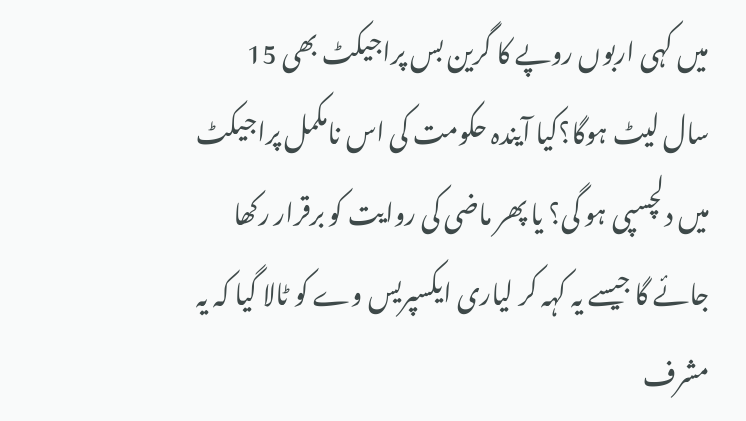میں کہی اربوں روپے کا گرین بس پراجیکٹ بھی 15 سال لیٹ ہوگا؟کیا آیندہ حکومت کی اس نامکمل پراجیکٹ میں دلچسپی ہو گی؟ یا پھر ماضی کی روایت کو برقرار رکھا جائے گا جیسے یہ کہہ کر لیاری ایکسپریس وے کو ٹالا گیا کہ یہ مشرف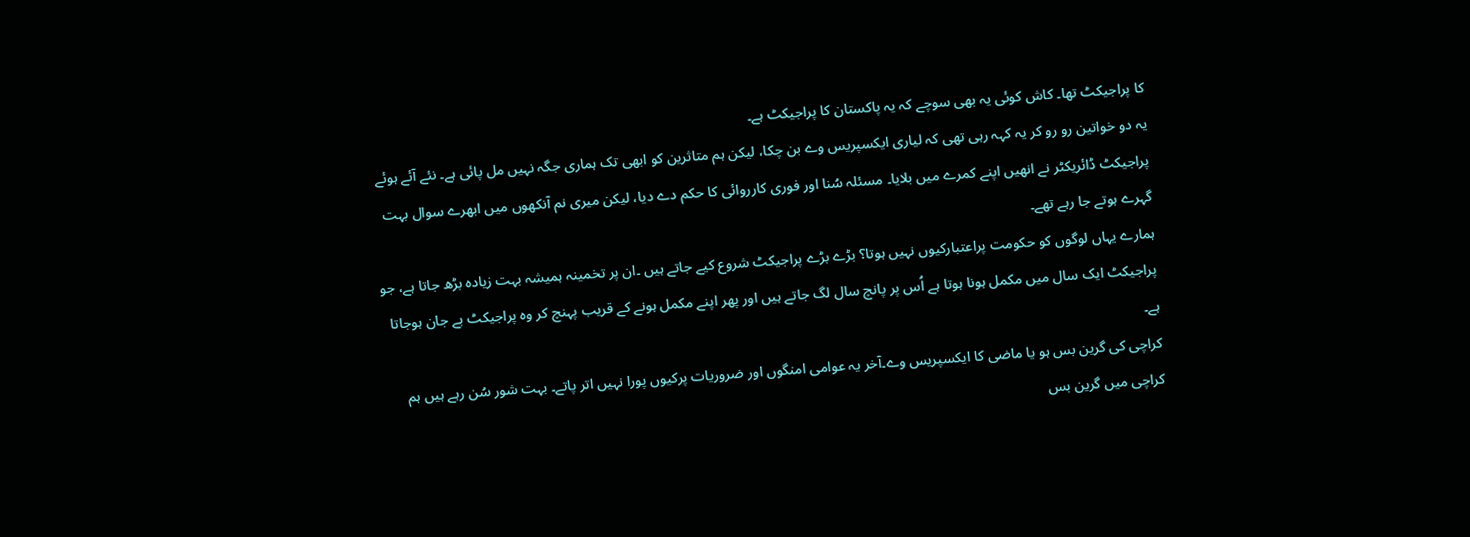کا پراجیکٹ تھا۔ کاش کوئی یہ بھی سوچے کہ یہ پاکستان کا پراجیکٹ ہے۔
یہ دو خواتین رو رو کر یہ کہہ رہی تھی کہ لیاری ایکسپریس وے بن چکا، لیکن ہم متاثرین کو ابھی تک ہماری جگہ نہیں مل پائی ہے۔ نئے آئے ہوئے پراجیکٹ ڈائریکٹر نے انھیں اپنے کمرے میں بلایا۔ مسئلہ سُنا اور فوری کارروائی کا حکم دے دیا، لیکن میری نم آنکھوں میں ابھرے سوال بہت گہرے ہوتے جا رہے تھے۔
ہمارے یہاں لوگوں کو حکومت پراعتبارکیوں نہیں ہوتا؟ بڑے بڑے پراجیکٹ شروع کیے جاتے ہیں ۔ان پر تخمینہ ہمیشہ بہت زیادہ بڑھ جاتا ہے، جو پراجیکٹ ایک سال میں مکمل ہونا ہوتا ہے اُس پر پانچ سال لگ جاتے ہیں اور پھر اپنے مکمل ہونے کے قریب پہنچ کر وہ پراجیکٹ بے جان ہوجاتا ہے۔
کراچی کی گرین بس ہو یا ماضی کا ایکسپریس وے۔آخر یہ عوامی امنگوں اور ضروریات پرکیوں پورا نہیں اتر پاتے۔ بہت شور سُن رہے ہیں ہم کراچی میں گرین بس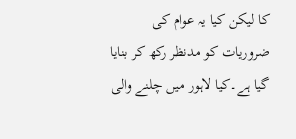کا لیکن کیا یہ عوام کی ضروریات کو مدنظر رکھ کر بنایا گیا ہے۔کیا لاہور میں چلنے والی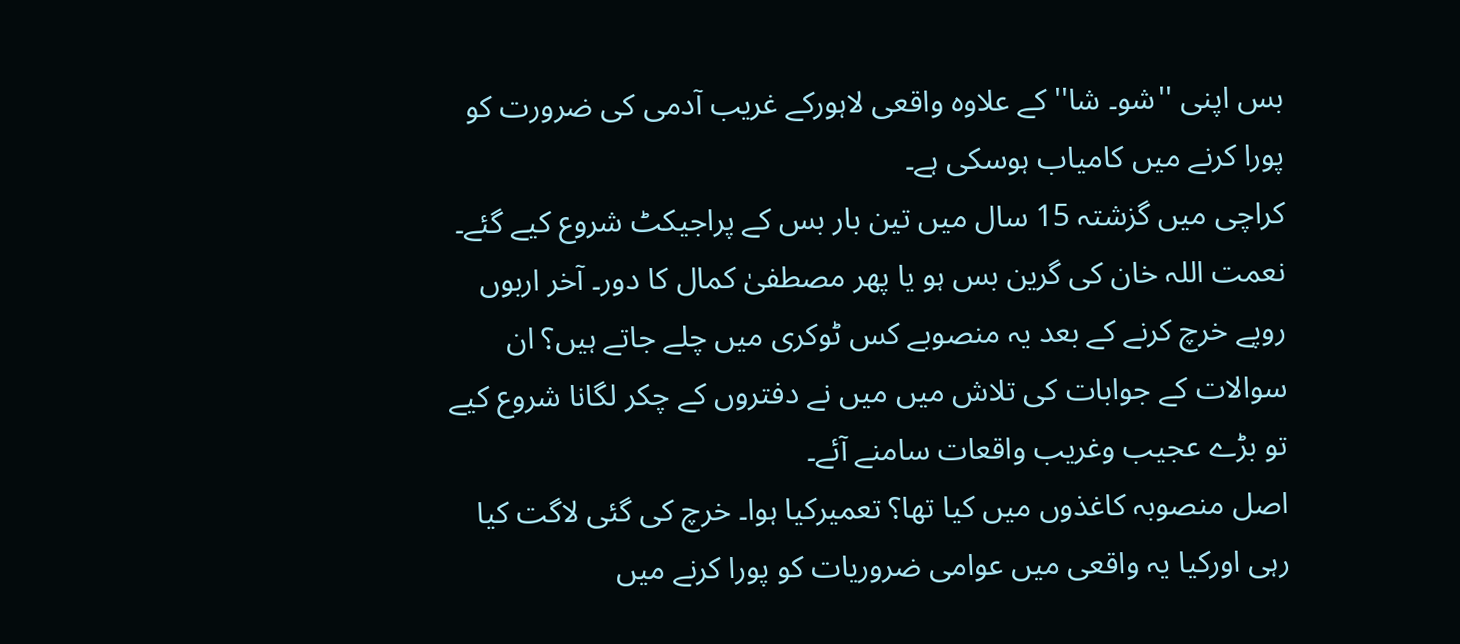بس اپنی ''شو۔ شا'' کے علاوہ واقعی لاہورکے غریب آدمی کی ضرورت کو پورا کرنے میں کامیاب ہوسکی ہے۔
کراچی میں گزشتہ 15 سال میں تین بار بس کے پراجیکٹ شروع کیے گئے۔ نعمت اللہ خان کی گرین بس ہو یا پھر مصطفیٰ کمال کا دور۔ آخر اربوں روپے خرچ کرنے کے بعد یہ منصوبے کس ٹوکری میں چلے جاتے ہیں؟ ان سوالات کے جوابات کی تلاش میں میں نے دفتروں کے چکر لگانا شروع کیے تو بڑے عجیب وغریب واقعات سامنے آئے۔
اصل منصوبہ کاغذوں میں کیا تھا؟ تعمیرکیا ہوا۔ خرچ کی گئی لاگت کیا رہی اورکیا یہ واقعی میں عوامی ضروریات کو پورا کرنے میں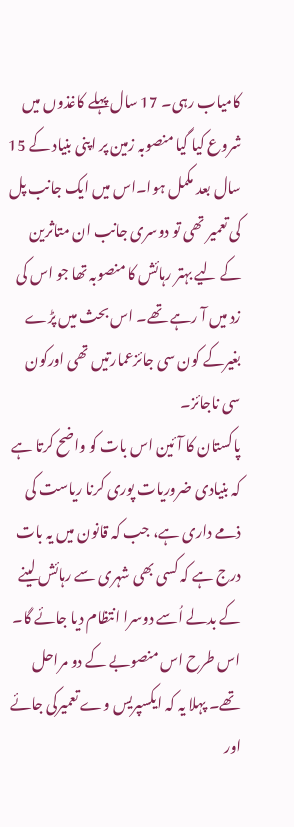کامیاب رہی۔ 17 سال پہلے کاغذوں میں شروع کیا گیا منصوبہ زمین پر اپنی بنیاد کے 15 سال بعد مکمل ہوا۔اس میں ایک جانب پل کی تعمیر تھی تو دوسری جانب ان متاثرین کے لیے بہتر رہائش کا منصوبہ تھا جو اس کی زد میں آ رہے تھے۔ اس بحث میں پڑے بغیرکے کون سی جائزعمارتیں تھی اورکون سی ناجائز۔
پاکستان کا آئین اس بات کو واضح کرتا ہے کہ بنیادی ضروریات پوری کرنا ریاست کی ذمے داری ہے، جب کہ قانون میں یہ بات درج ہے کہ کسی بھی شہری سے رہائش لینے کے بدلے اُسے دوسرا انتظام دیا جائے گا۔
اس طرح اس منصوبے کے دو مراحل تھے۔ پہلا یہ کہ ایکسپریس وے تعمیرکی جائے اور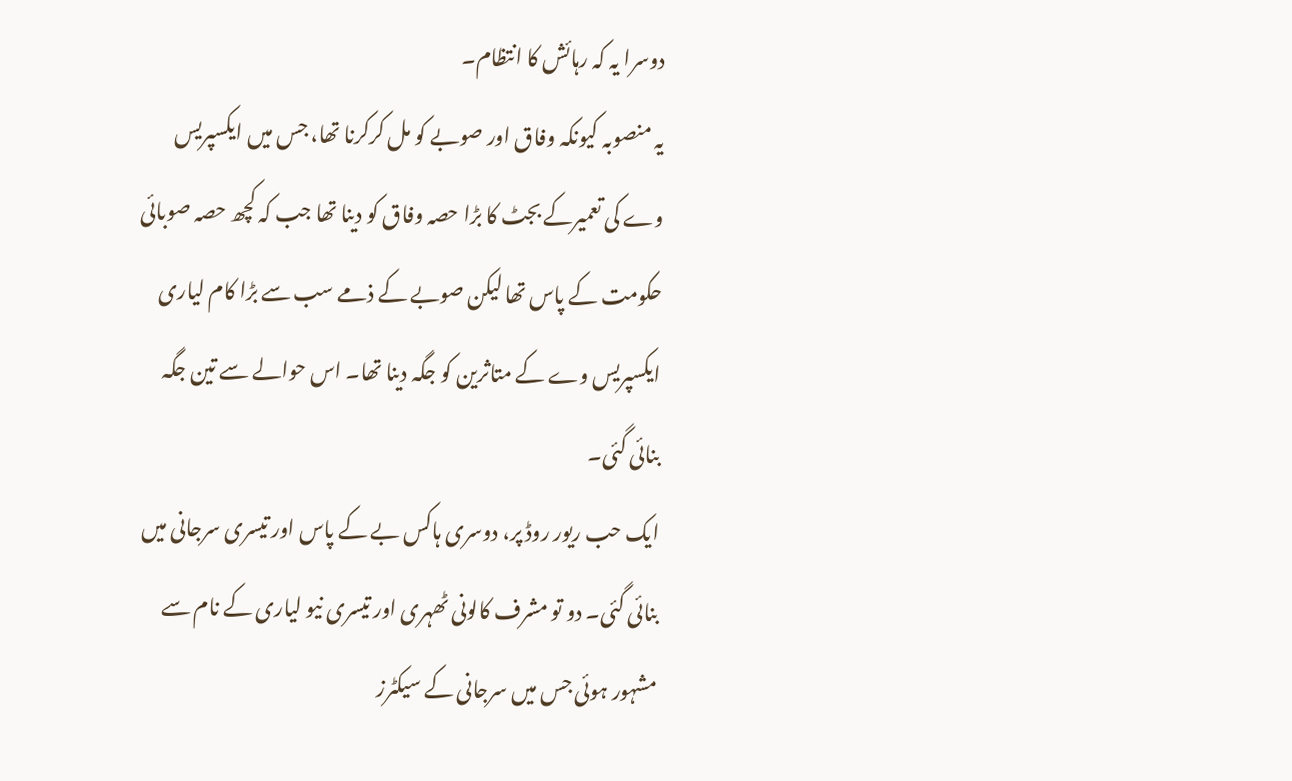دوسرا یہ کہ رہائش کا انتظام۔
یہ منصوبہ کیونکہ وفاق اور صوبے کو مل کرکرنا تھا، جس میں ایکسپریس وے کی تعمیرکے بجٹ کا بڑا حصہ وفاق کو دینا تھا جب کہ کچھ حصہ صوبائی حکومت کے پاس تھا لیکن صوبے کے ذمے سب سے بڑا کام لیاری ایکسپریس وے کے متاثرین کو جگہ دینا تھا۔ اس حوالے سے تین جگہ بنائی گئی۔
ایک حب ریور روڈ پر، دوسری ہاکس بے کے پاس اور تیسری سرجانی میں بنائی گئی۔ دو تو مشرف کالونی ٹھہری اور تیسری نیو لیاری کے نام سے مشہور ہوئی جس میں سرجانی کے سیکٹرز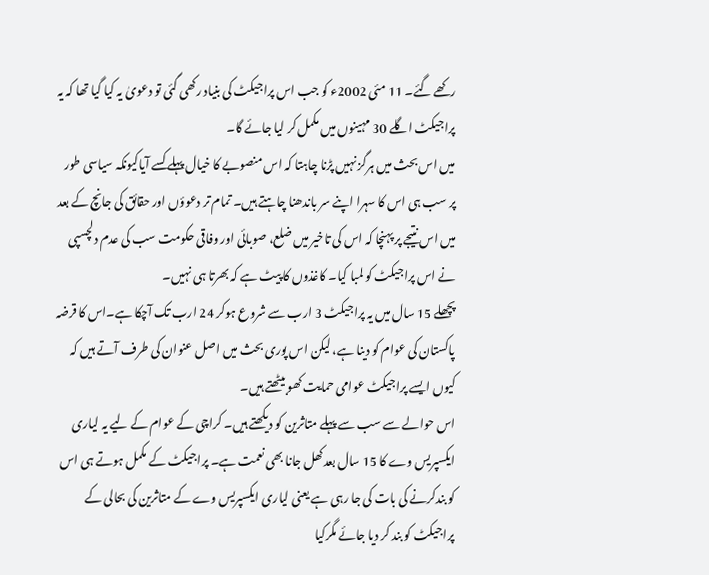رکھے گئے۔ 11 مئی 2002ء کو جب اس پراجیکٹ کی بنیاد رکھی گئی تو دعویٰ یہ کیا گیا تھا کہ یہ پراجیکٹ اگلے 30 مہینوں میں مکمل کر لیا جائے گا۔
میں اس بحث میں ہرگز نہیں پڑنا چاہتا کہ اس منصوبے کا خیال پہلے کسے آیاکیونکہ سیاسی طور پر سب ہی اس کا سہرا اپنے سر باندھنا چاہتے ہیں۔ تمام تر دعوؤں اور حقائق کی جانچ کے بعد میں اس نتیجے پر پہنچا کہ اس کی تاخیر میں ضلع، صوبائی اور وفاقی حکومت سب کی عدم دلچسپی نے اس پراجیکٹ کو لمبا کیا۔ کاغذوں کا پیٹ ہے کہ بھرتا ہی نہیں۔
پچھلے 15 سال میں یہ پراجیکٹ 3 ارب سے شروع ہوکر 24 ارب تک آچکا ہے۔اس کا قرضہ پاکستان کی عوام کو دینا ہے، لیکن اس پوری بحث میں اصل عنوان کی طرف آتے ہیں کہ کیوں ایسے پراجیکٹ عوامی حمایت کھو بیٹھتے ہیں۔
اس حوالے سے سب سے پہلے متاثرین کو دیکھتے ہیں۔ کراچی کے عوام کے لیے یہ لیاری ایکسپریس وے کا 15 سال بعدکھل جانا بھی نعمت ہے۔ پراجیکٹ کے مکمل ہوتے ہی اس کو بندکرنے کی بات کی جا رہی ہے یعنی لیاری ایکسپریس وے کے متاثرین کی بحالی کے پراجیکٹ کو بند کر دیا جائے مگرکیا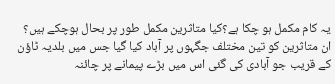یہ کام مکمل ہو چکا ہے؟کیا متاثرین مکمل طور پر بحال ہوچکے ہیں؟
ان متاثرین کو تین مختلف جگہوں پر آباد کیا گیا جس میں بلدیہ ٹاؤن کے قریب جو آبادی کی گئی اس میں بڑے پیمانے پر چائنہ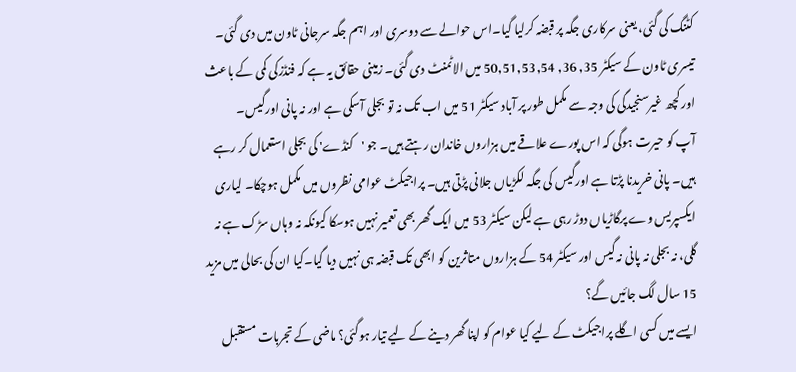کٹنگ کی گئی، یعنی سرکاری جگہ پر قبضہ کرلیا گیا۔اس حوالے سے دوسری اور اہم جگہ سرجانی ٹاون میں دی گئی۔ تیسری ٹاون کے سیکٹر 35, 36, 50,51,53,54 میں الاٹمنٹ دی گئی۔ زمینی حقائق یہ ہے کہ فنڈزکی کمی کے باعث اور کچھ غیرسنجیدگی کی وجہ سے مکمل طور پر آباد سیکٹر 51 میں اب تک نہ تو بجلی آسکی ہے اور نہ پانی اورگیس۔
آپ کو حیرت ہوگی کہ اس پورے علاقے میں ہزاروں خاندان رہتے ہیں۔ جو 'کنڈے' کی بجلی استعمال کر رہے ہیں۔ پانی خریدنا پڑتا ہے اورگیس کی جگہ لکڑیاں جلانی پڑتی ہیں۔ پراجیکٹ عوامی نظروں میں مکمل ہوچکا۔ لیاری ایکسپریس وے پرگاڑیاں دوڑ رہی ہے لیکن سیکٹر 53 میں ایک گھر بھی تعمیر نہیں ہوسکا کیونکہ نہ وہاں سڑک ہے نہ گلی، نہ بجلی نہ پانی نہ گیس اور سیکٹر 54 کے ہزاروں متاثرین کو ابھی تک قبضہ ہی نہیں دیا گیا۔کیا ان کی بحالی میں مزید 15 سال لگ جائیں گے؟
ایسے میں کسی اگلے پراجیکٹ کے لیے کیا عوام کو اپنا گھر دینے کے لیے تیار ہوگئی؟ ماضی کے تجربات مستقبل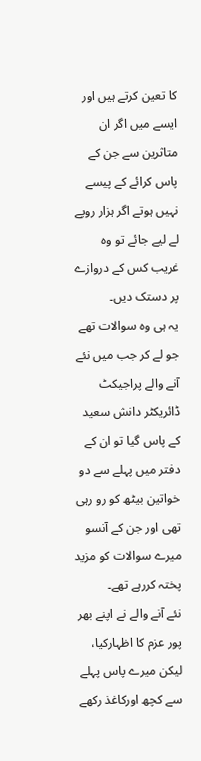کا تعین کرتے ہیں اور ایسے میں اگر ان متاثرین سے جن کے پاس کرائے کے پیسے نہیں ہوتے اگر ہزار روپے لے لیے جائے تو وہ غریب کس کے دروازے پر دستک دیں۔
یہ ہی وہ سوالات تھے جو لے کر جب میں نئے آنے والے پراجیکٹ ڈائریکٹر دانش سعید کے پاس گیا تو ان کے دفتر میں پہلے سے دو خواتین بیٹھ کو رو رہی تھی اور جن کے آنسو میرے سوالات کو مزید پختہ کررہے تھے۔
نئے آنے والے نے اپنے بھر پور عزم کا اظہارکیا، لیکن میرے پاس پہلے سے کچھ اورکاغذ رکھے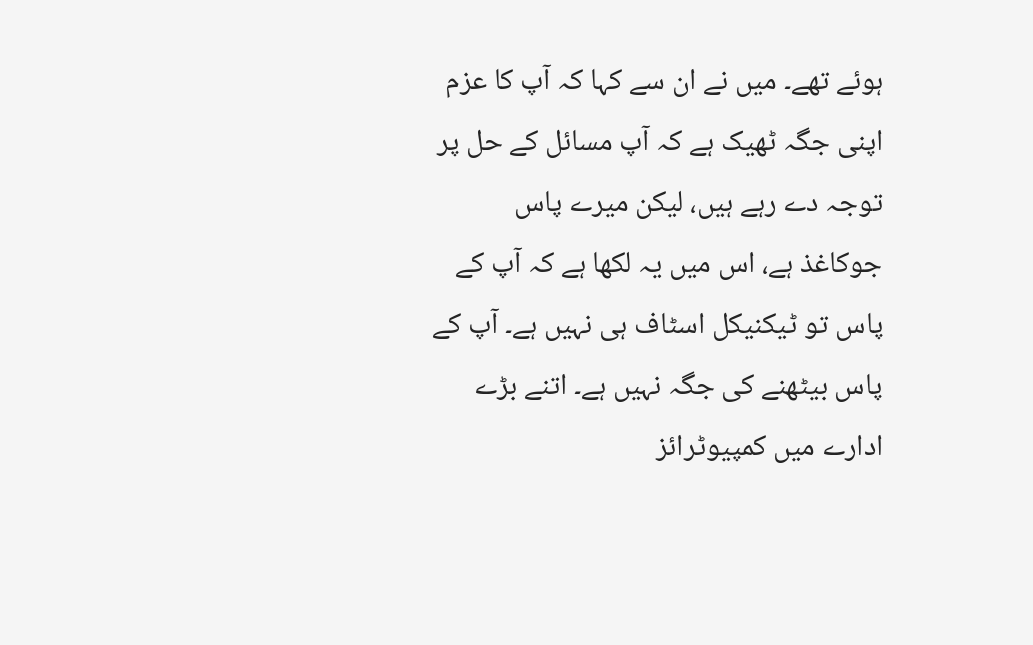ہوئے تھے۔ میں نے ان سے کہا کہ آپ کا عزم اپنی جگہ ٹھیک ہے کہ آپ مسائل کے حل پر توجہ دے رہے ہیں، لیکن میرے پاس جوکاغذ ہے، اس میں یہ لکھا ہے کہ آپ کے پاس تو ٹیکنیکل اسٹاف ہی نہیں ہے۔ آپ کے پاس بیٹھنے کی جگہ نہیں ہے۔ اتنے بڑے ادارے میں کمپیوٹرائز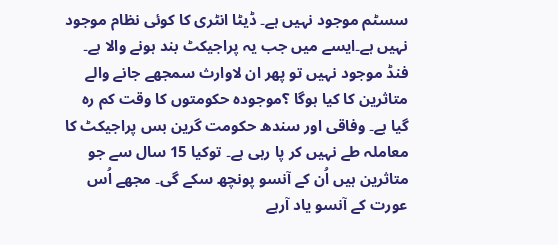سسٹم موجود نہیں ہے۔ ڈیٹا انٹری کا کوئی نظام موجود نہیں ہے۔ایسے میں جب یہ پراجیکٹ بند ہونے والا ہے۔
فنڈ موجود نہیں تو پھر ان لاوارث سمجھے جانے والے متاثرین کا کیا ہوگا ؟موجودہ حکومتوں کا وقت کم رہ گیا ہے۔ وفاقی اور سندھ حکومت گرین بس پراجیکٹ کا معاملہ طے نہیں کر پا رہی ہے۔ توکیا 15 سال سے جو متاثرین ہیں اُن کے آنسو پونچھ سکے گی۔ مجھے اُس عورت کے آنسو یاد آرہے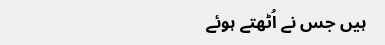ہیں جس نے اُٹھتے ہوئے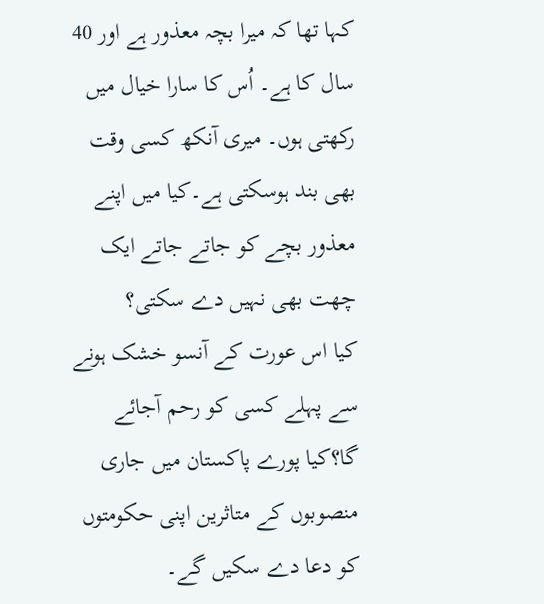کہا تھا کہ میرا بچہ معذور ہے اور 40 سال کا ہے۔ اُس کا سارا خیال میں رکھتی ہوں۔ میری آنکھ کسی وقت بھی بند ہوسکتی ہے۔کیا میں اپنے معذور بچے کو جاتے جاتے ایک چھت بھی نہیں دے سکتی؟
کیا اس عورت کے آنسو خشک ہونے سے پہلے کسی کو رحم آجائے گا؟کیا پورے پاکستان میں جاری منصوبوں کے متاثرین اپنی حکومتوں کو دعا دے سکیں گے۔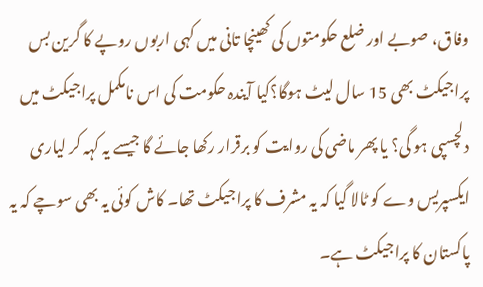وفاق، صوبے اور ضلع حکومتوں کی کھینچا تانی میں کہی اربوں روپے کا گرین بس پراجیکٹ بھی 15 سال لیٹ ہوگا؟کیا آیندہ حکومت کی اس نامکمل پراجیکٹ میں دلچسپی ہو گی؟ یا پھر ماضی کی روایت کو برقرار رکھا جائے گا جیسے یہ کہہ کر لیاری ایکسپریس وے کو ٹالا گیا کہ یہ مشرف کا پراجیکٹ تھا۔ کاش کوئی یہ بھی سوچے کہ یہ پاکستان کا پراجیکٹ ہے۔